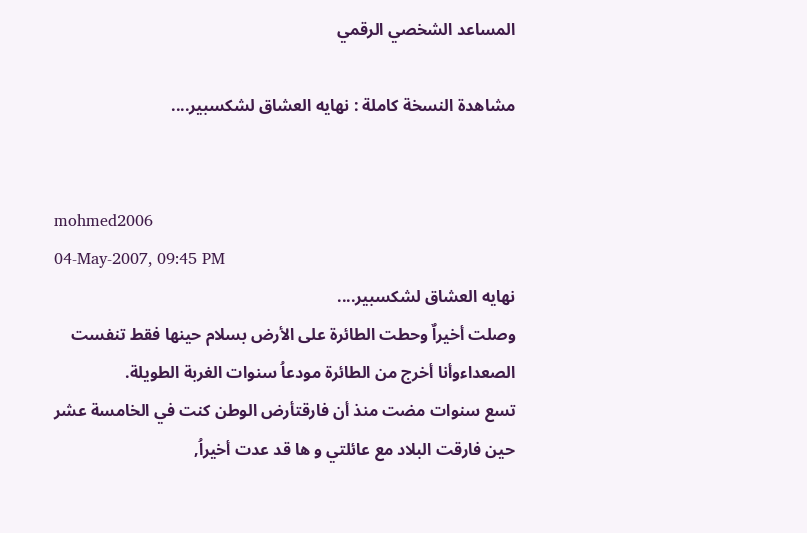المساعد الشخصي الرقمي

مشاهدة النسخة كاملة : نهايه العشاق لشكسبير....


mohmed2006
04-May-2007, 09:45 PM
نهايه العشاق لشكسبير....
وصلت أخيراٌ وحطت الطائرة على الأرض بسلام حينها فقط تنفست الصعداءوأنا أخرج من الطائرة مودعاُ سنوات الغربة الطويلة.
تسع سنوات مضت منذ أن فارقتأرض الوطن كنت في الخامسة عشر حين فارقت البلاد مع عائلتي و ها قد عدت أخيراُ,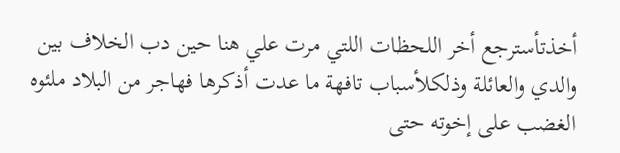أخذتأسترجع أخر اللحظات اللتي مرت علي هنا حين دب الخلاف بين والدي والعائلة وذلكلأسباب تافهة ما عدت أذكرها فهاجر من البلاد ملئوه الغضب على إخوته حتى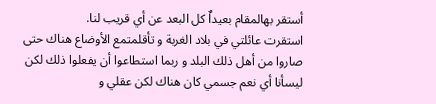أستقر بهالمقام بعيداٌ كل البعد عن أي قريب لنا.
استقرت عائلتي في بلاد الغربة و تأقلمتمع الأوضاع هناك حتى صاروا من أهل ذلك البلد و ربما استطاعوا أن يفعلوا ذلك لكن ليسأنا أي نعم جسمي كان هناك لكن عقلي و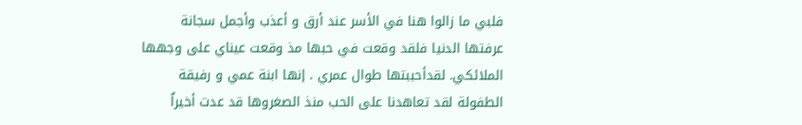فلبي ما زالوا هنا في الأسر عند أرق و أعذب وأجمل سجانة عرفتها الدنيا فلقد وقعت في حبها مذ وقعت عيناي على وجهها الملائكي. لقدأحببتها طوال عمري . إنها ابنة عمي و رفيقة الطفولة لقد تعاهدنا على الحب منذ الصغروها قد عدت أخيراٌ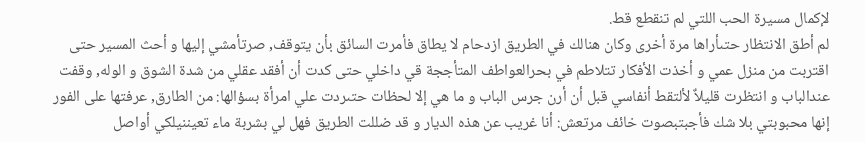لإكمال مسيرة الحب اللتي لم تنقطع قط.
لم أطق الانتظار حتىأراها مرة أخرى وكان هنالك في الطريق ازدحام لا يطاق فأمرت السائق بأن يتوقف, صرتأمشي إليها و أحث المسير حتى اقتربت من منزل عمي و أخذت الأفكار تتلاطم في بحرالعواطف المتأججة قي داخلي حتى كدت أن أفقد عقلي من شدة الشوق و الوله, وقفت عندالباب و انتظرت قليلاٌ لألتقط أنفاسي قبل أن أرن جرس الباب و ما هي إلا لحظات حتىردت علي امرأة بسؤالها: من الطارق, عرفتها على الفور إنها محبوبتي بلا شك فأجبتبصوت خائف مرتعش: أنا غريب عن هذه الديار و قد ضللت الطريق فهل لي بشربة ماء تعيننيلكي أواصل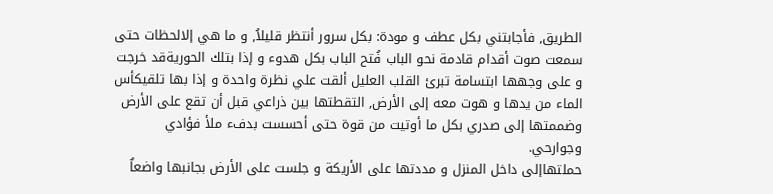الطريق, فأجابتني بكل عطف و مودة: بكل سرور أنتظر قليلاُ, و ما هي إلالحظات حتى سمعت صوت أقدام قادمة نحو الباب فُتح الباب بكل هدوء و إذا بتلك الحوريةقد خرجت و على وجهها ابتسامة تبرئ القلب العليل ألقت علي نظرة واحدة و إذا بها تلقيكأس الماء من يدها و هوت معه إلى الأرض, التقطتها بين ذراعي قبل أن تقع على الأرض وضممتها إلى صدري بكل ما أوتيت من قوة حتى أحسست بدفء ملأ فؤادي وجوارحي.
حملتهاإلى داخل المنزل و مددتها على الأريكة و جلست على الأرض بجانبها واضعاٌ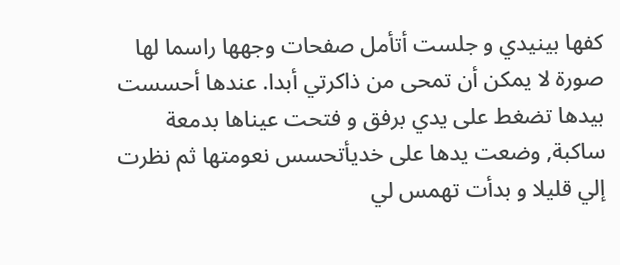كفها بينيدي و جلست أتأمل صفحات وجهها راسما لها صورة لا يمكن أن تمحى من ذاكرتي أبدا. عندها أحسست بيدها تضغط على يدي برفق و فتحت عيناها بدمعة ساكبة, وضعت يدها على خديأتحسس نعومتها ثم نظرت إلي قليلا و بدأت تهمس لي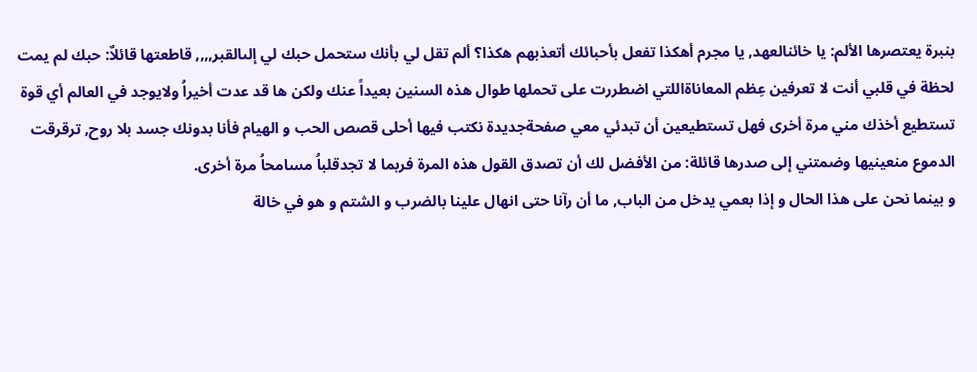بنبرة يعتصرها الألم: يا خائنالعهد, يا مجرم أهكذا تفعل بأحبائك أتعذبهم هكذا؟ ألم تقل لي بأنك ستحمل حبك لي إلىالقبر,,,, قاطعتها قائلاٌ: حبك لم يمت لحظة في قلبي أنت لا تعرفين عِظم المعاناةاللتي اضطررت على تحملها طوال هذه السنين بعيداً عنك ولكن ها قد عدت أخيراُ ولايوجد في العالم أي قوة تستطيع أخذك مني مرة أخرى فهل تستطيعين أن تبدئي معي صفحةجديدة نكتب فيها أحلى قصص الحب و الهيام فأنا بدونك جسد بلا روح, ترقرقت الدموع منعينيها وضمتني إلى صدرها قائلة: من الأفضل لك أن تصدق القول هذه المرة فربما لا تجدقلباُ مسامحاُ مرة أخرى.
و بينما نحن على هذا الحال و إذا بعمي يدخل من الباب, ما أن رآنا حتى انهال علينا بالضرب و الشتم و هو في خالة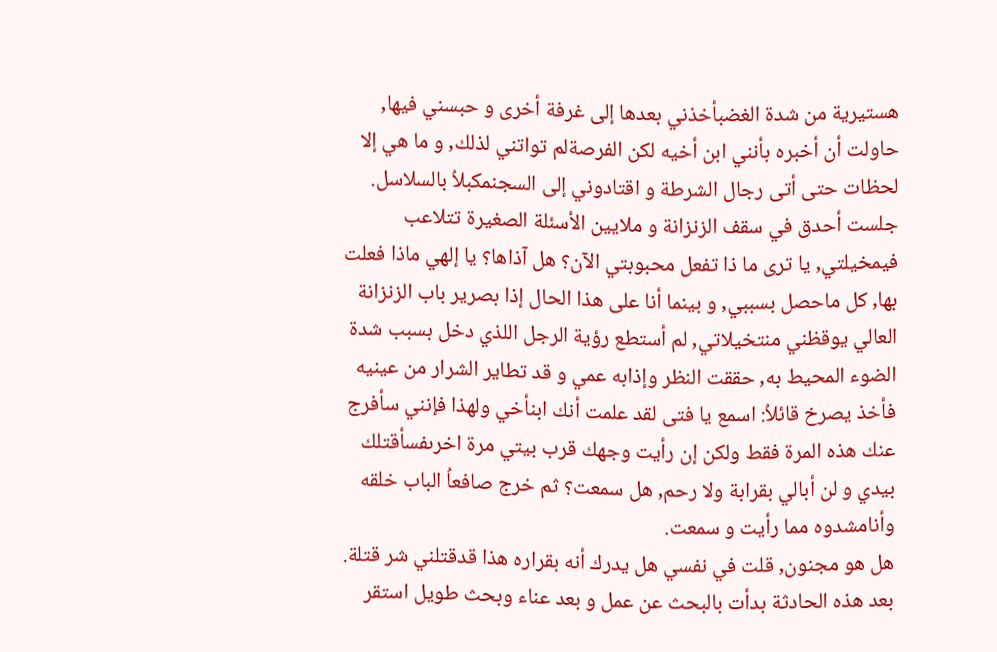هستيرية من شدة الغضبأخذني بعدها إلى غرفة أخرى و حبسني فيها, حاولت أن أخبره بأنني ابن أخيه لكن الفرصةلم تواتني لذلك, و ما هي إلا لحظات حتى أتى رجال الشرطة و اقتادوني إلى السجنمكبلاُ بالسلاسل.
جلست أحدق في سقف الزنزانة و ملايين الأسئلة الصغيرة تتلاعب فيمخيلتي, يا ترى ما ذا تفعل محبوبتي الآن؟ هل آذاها؟ يا إلهي ماذا فعلت بها, كل ماحصل بسببي, و بينما أنا على هذا الحال إذا بصرير باب الزنزانة العالي يوقظني منتخيلاتي, لم أستطع رؤية الرجل اللذي دخل بسبب شدة الضوء المحيط به, حققت النظر وإذابه عمي و قد تطاير الشرار من عينيه فأخذ يصرخ قائلاُ: اسمع يا فتى لقد علمت أنك ابنأخي ولهذا فإنني سأفرج عنك هذه المرة فقط ولكن إن رأيت وجهك قرب بيتي مرة اخرىفسأقتلك بيدي و لن أبالي بقرابة ولا رحم, هل سمعت؟ ثم خرج صافعاُ الباب خلقه وأنامشدوه مما رأيت و سمعت.
هل هو مجنون, قلت في نفسي هل يدرك أنه بقراره هذا قدقتلني شر قتلة. بعد هذه الحادثة بدأت بالبحث عن عمل و بعد عناء وبحث طويل استقر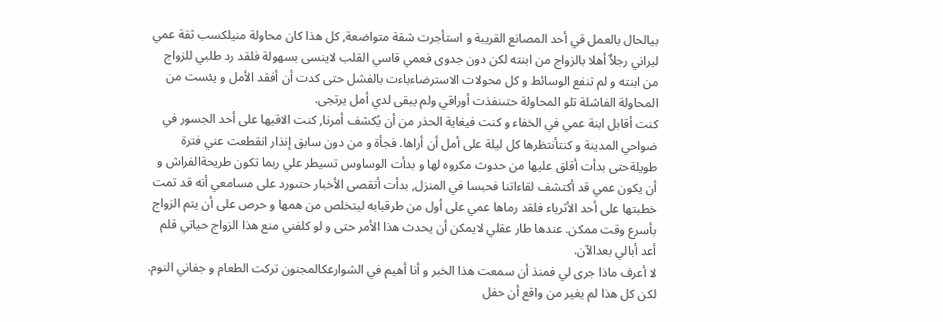بيالحال بالعمل قي أحد المصانع القريبة و استأجرت شقة متواضعة, كل هذا كان محاولة منيلكسب ثقة عمي ليراني رجلاٌ أهلا بالزواج من ابنته لكن دون جدوى فعمي قاسي القلب لاينسى بسهولة فلقد رد طلبي للزواج من ابنته و لم تنفع الوسائط و كل محولات الاسترضاءباءت بالفشل حتى كدت أن أفقد الأمل و يئست من المحاولة الفاشلة تلو المحاولة حتىنفذت أوراقي ولم يبقى لدي أمل يرتجى.
كنت أقابل ابنة عمي في الخفاء و كنت فيغاية الحذر من أن يُكشف أمرنا, كنت الاقيها على أحد الجسور في ضواحي المدينة و كنتأنتظرها كل ليلة على أمل أن أراها. فجأة و من دون سابق إنذار انقطعت عني فترة طويلةحتى بدأت أقلق عليها من حدوث مكروه لها و بدأت الوساوس تسيطر علي ربما تكون طريحةالفراش و أن يكون عمي قد أكتشف لقاءاتنا فحبسا في المنزل, بدأت أتقصى الأخبار حتىورد على مسامعي أنه قد تمت خطبتها على أحد الأثرياء فلقد رماها عمي على أول من طرقبابه ليتخلص من همها و حرص على أن يتم الزواج بأسرع وقت ممكن. عندها طار عقلي لايمكن أن يحدث هذا الأمر حتى و لو كلفني منع هذا الزواج حياتي قلم أعد أبالي بعدالآن.
لا أعرف ماذا جرى لي فمنذ أن سمعت هذا الخبر و أنا أهيم في الشوارعكالمجنون تركت الطعام و جفاني النوم. لكن كل هذا لم يغير من واقع أن حفل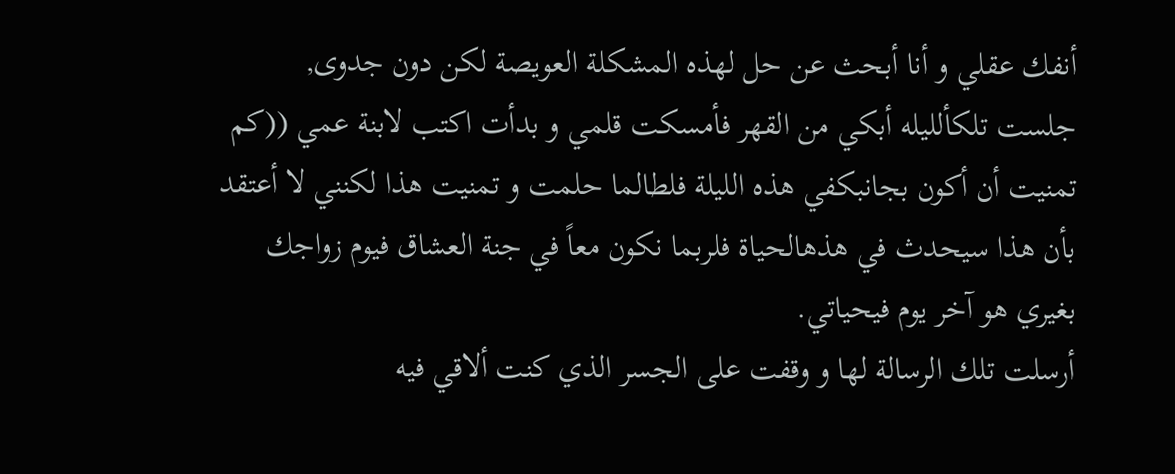أنفك عقلي و أنا أبحث عن حل لهذه المشكلة العويصة لكن دون جدوى, جلست تلكألليله أبكي من القهر فأمسكت قلمي و بدأت اكتب لابنة عمي ((كم تمنيت أن أكون بجانبكفي هذه الليلة فلطالما حلمت و تمنيت هذا لكنني لا أعتقد بأن هذا سيحدث في هذهالحياة فلربما نكون معاً في جنة العشاق فيوم زواجك بغيري هو آخر يوم فيحياتي.
أرسلت تلك الرسالة لها و وقفت على الجسر الذي كنت ألاقي فيه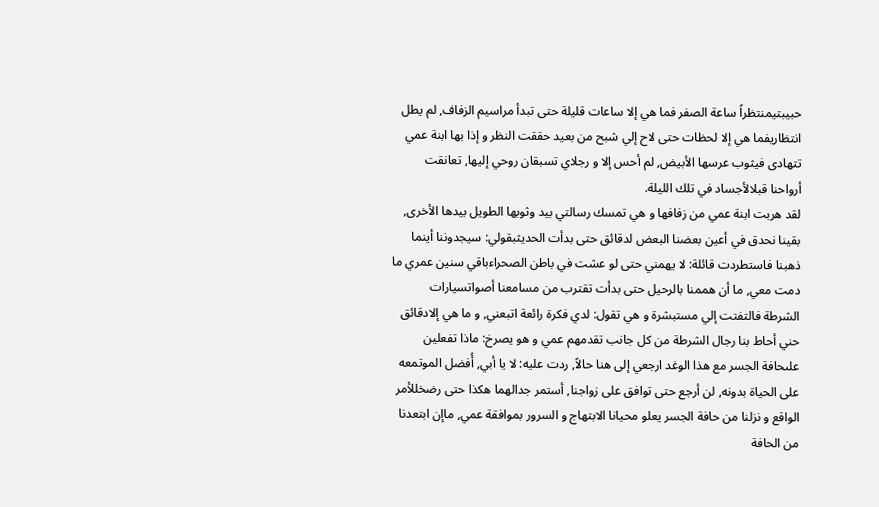حبيبتيمنتظراً ساعة الصفر فما هي إلا ساعات قليلة حتى تبدأ مراسيم الزفاف, لم يطل انتظاريفما هي إلا لحظات حتى لاح إلي شبح من بعيد حققت النظر و إذا بها ابنة عمي تتهادى فيثوب عرسها الأبيض, لم أحس إلا و رجلاي تسبقان روحي إليها, تعانقت أرواحنا قبلالأجساد في تلك الليلة.
لقد هربت ابنة عمي من زفافها و هي تمسك رسالتي بيد وثوبها الطويل بيدها الأخرى, بقينا نحدق في أعين بعضنا البعض لدقائق حتى بدأت الحديثبقولي: سيجدوننا أينما ذهبنا فاستطردت قائلة: لا يهمني حتى لو عشت في باطن الصحراءباقي سنين عمري ما دمت معي, ما أن هممنا بالرحيل حتى بدأت تقترب من مسامعنا أصواتسيارات الشرطة فالتفتت إلي مستبشرة و هي تقول: لدي فكرة رائعة اتبعني, و ما هي إلادقائق حني أحاط بنا رجال الشرطة من كل جانب تقدمهم عمي و هو يصرخ: ماذا تفعلين علىحافة الجسر مع هذا الوغد ارجعي إلى هنا حالاً, ردت عليه: لا يا أبي, أُفضل الموتمعه على الحياة بدونه, لن أرجع حتى توافق على زواجنا, أستمر جدالهما هكذا حتى رضخللأمر الواقع و نزلنا من حافة الجسر يعلو محيانا الابتهاج و السرور بموافقة عمي, ماإن ابتعدنا من الحافة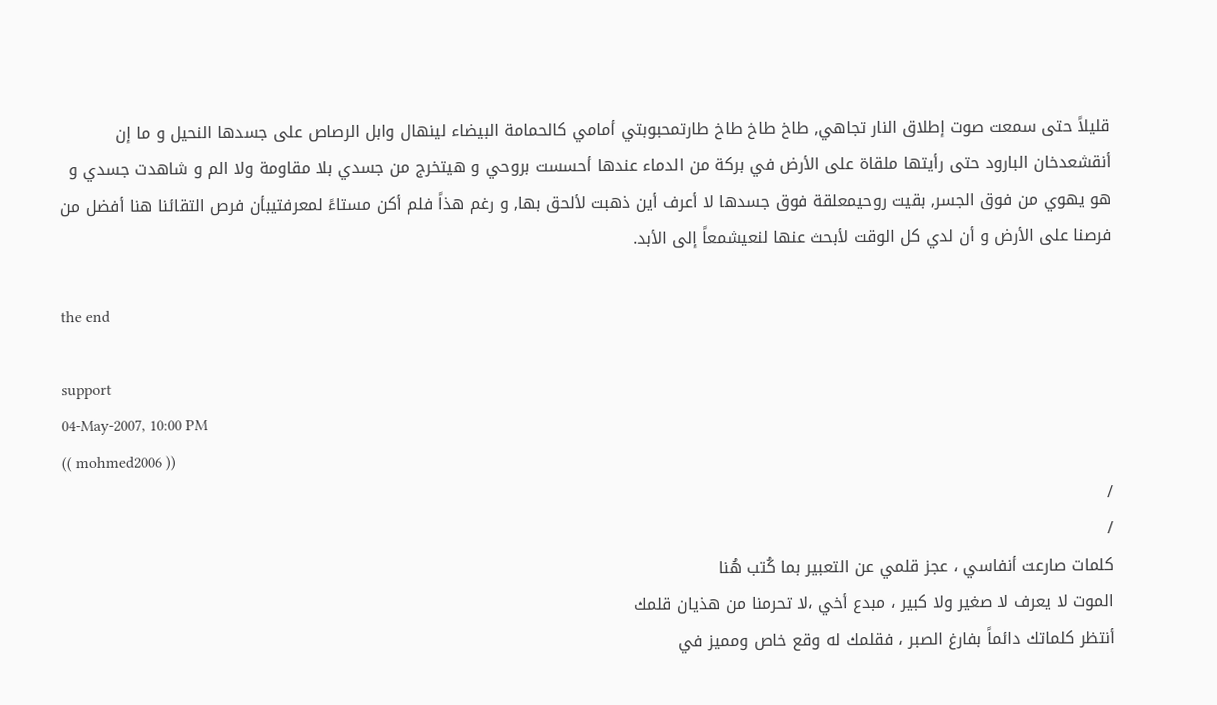قليلاً حتى سمعت صوت إطلاق النار تجاهي, طاخ طاخ طاخ طارتمحبوبتي أمامي كالحمامة البيضاء لينهال وابل الرصاص على جسدها النحيل و ما إن أنقشعدخان البارود حتى رأيتها ملقاة على الأرض في بركة من الدماء عندها أحسست بروحي و هيتخرج من جسدي بلا مقاومة ولا الم و شاهدت جسدي و هو يهوي من فوق الجسر, بقيت روحيمعلقة فوق جسدها لا أعرف أين ذهبت لألحق بها, و رغم هذاً فلم أكن مستاءً لمعرفتيبأن فرص التقائنا هنا أفضل من فرصنا على الأرض و أن لدي كل الوقت لأبحث عنها لنعيشمعاً إلى الأبد.

the end

support
04-May-2007, 10:00 PM
(( mohmed2006 ))
/
/
كلمات صارعت أنفاسي ، عجز قلمي عن التعبير بما كُتب هُنا
الموت لا يعرف لا صغير ولا كبير ، مبدع أخي ،لا تحرمنا من هذيان قلمك
أنتظر كلماتك دائماً بفارغ الصبر ، فقلمك له وقع خاص ومميز في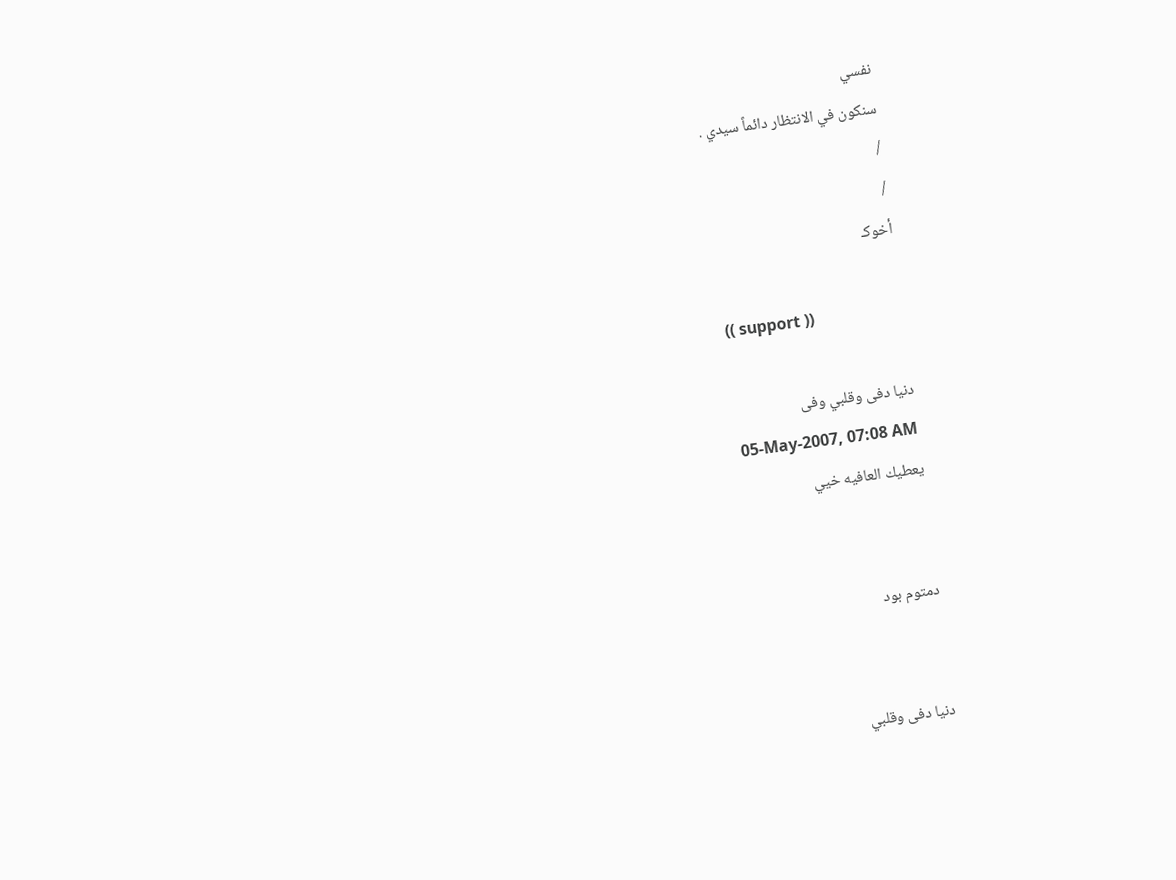نفسي
سنكون في الانتظار دائماً سيدي .
/
/
أخوكـ

(( support ))

دنيا دفى وقلبي وفى
05-May-2007, 07:08 AM
يعطيك العافيه خيي


دمتوم بود


دنيا دفى وقلبي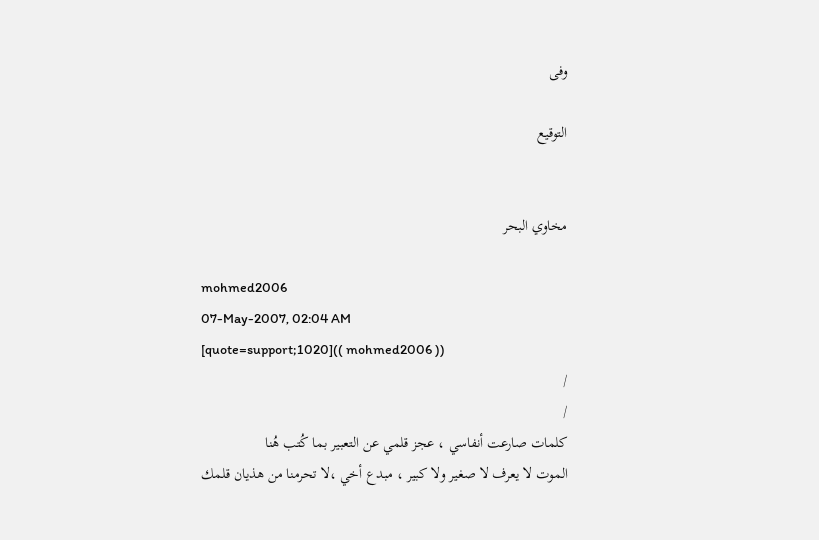وفى

التوقيع


مخاوي البحر

mohmed2006
07-May-2007, 02:04 AM
[quote=support;1020](( mohmed2006 ))
/
/
كلمات صارعت أنفاسي ، عجز قلمي عن التعبير بما كُتب هُنا
الموت لا يعرف لا صغير ولا كبير ، مبدع أخي ،لا تحرمنا من هذيان قلمك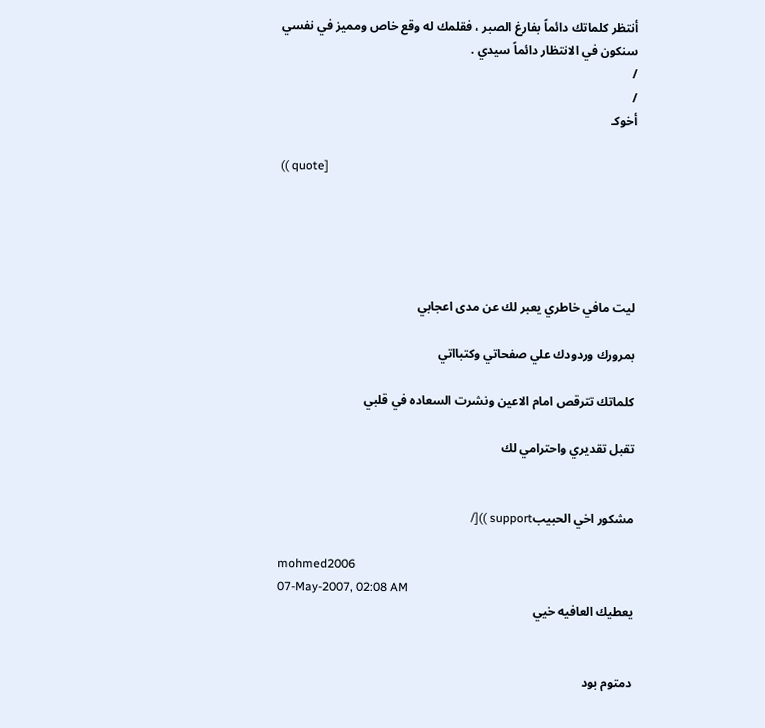أنتظر كلماتك دائماً بفارغ الصبر ، فقلمك له وقع خاص ومميز في نفسي
سنكون في الانتظار دائماً سيدي .
/
/
أخوكـ

(( quote]





ليت مافي خاطري يعبر لك عن مدى اعجابي

بمرورك وردودك علي صفحاتي وكتبااتي

كلماتك تترقص امام الاعين ونشرت السعاده في قلبي

تقبل تقديري واحترامي لك


مشكور اخي الحبيبsupport ))[/

mohmed2006
07-May-2007, 02:08 AM
يعطيك العافيه خيي


دمتوم بود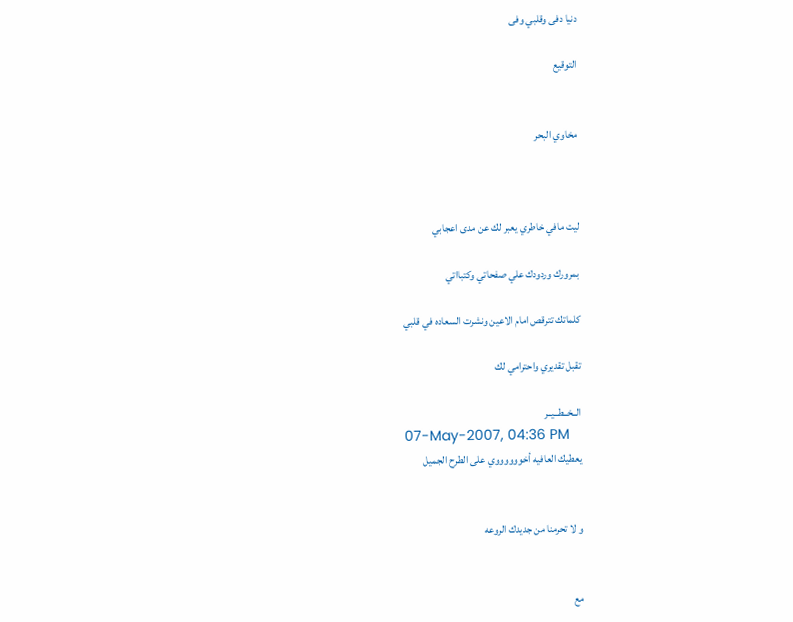دنيا دفى وقلبي وفى

التوقيع


مخاوي البحر



ليت مافي خاطري يعبر لك عن مدى اعجابي

بمرورك وردودك علي صفحاتي وكتبااتي

كلماتك تترقص امام الاعين ونشرت السعاده في قلبي

تقبل تقديري واحترامي لك

الــخــطــيــر
07-May-2007, 04:36 PM
يعطيك العافيه أخووووووي على الطرح الجميل


و لا تحرمنا من جديدك الروعه


مع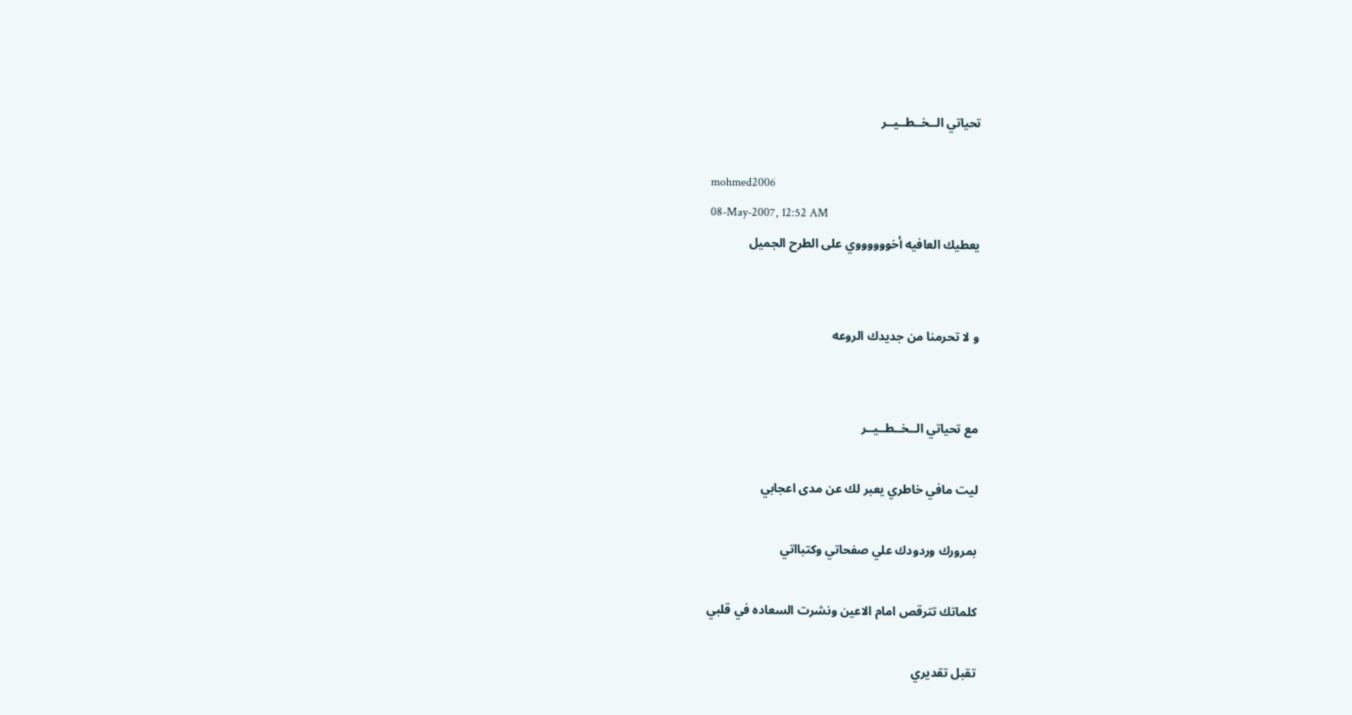تحياتي الــخــطــيــر

mohmed2006
08-May-2007, 12:52 AM
يعطيك العافيه أخووووووي على الطرح الجميل


و لا تحرمنا من جديدك الروعه


مع تحياتي الــخــطــيــر

ليت مافي خاطري يعبر لك عن مدى اعجابي

بمرورك وردودك علي صفحاتي وكتبااتي

كلماتك تترقص امام الاعين ونشرت السعاده في قلبي

تقبل تقديري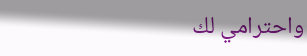واحترامي لك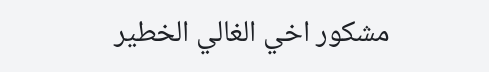مشكور اخي الغالي الخطير